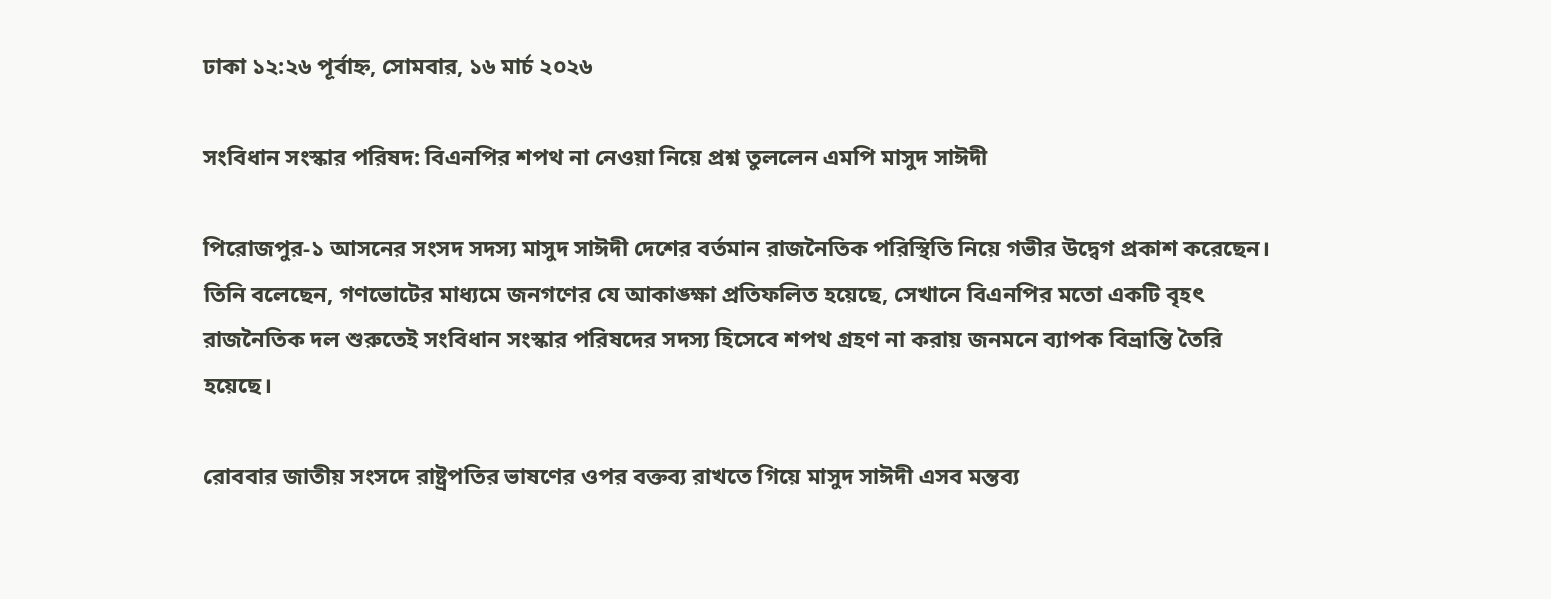ঢাকা ১২:২৬ পূর্বাহ্ন, সোমবার, ১৬ মার্চ ২০২৬

সংবিধান সংস্কার পরিষদ: বিএনপির শপথ না নেওয়া নিয়ে প্রশ্ন তুললেন এমপি মাসুদ সাঈদী

পিরোজপুর-১ আসনের সংসদ সদস্য মাসুদ সাঈদী দেশের বর্তমান রাজনৈতিক পরিস্থিতি নিয়ে গভীর উদ্বেগ প্রকাশ করেছেন। তিনি বলেছেন, গণভোটের মাধ্যমে জনগণের যে আকাঙ্ক্ষা প্রতিফলিত হয়েছে, সেখানে বিএনপির মতো একটি বৃহৎ রাজনৈতিক দল শুরুতেই সংবিধান সংস্কার পরিষদের সদস্য হিসেবে শপথ গ্রহণ না করায় জনমনে ব্যাপক বিভ্রান্তি তৈরি হয়েছে।

রোববার জাতীয় সংসদে রাষ্ট্রপতির ভাষণের ওপর বক্তব্য রাখতে গিয়ে মাসুদ সাঈদী এসব মন্তব্য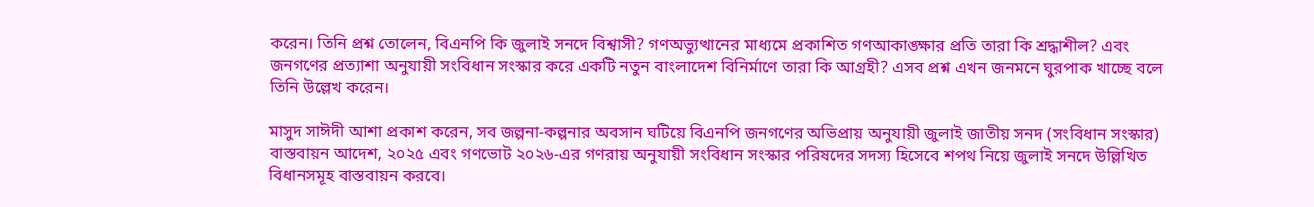করেন। তিনি প্রশ্ন তোলেন, বিএনপি কি জুলাই সনদে বিশ্বাসী? গণঅভ্যুত্থানের মাধ্যমে প্রকাশিত গণআকাঙ্ক্ষার প্রতি তারা কি শ্রদ্ধাশীল? এবং জনগণের প্রত্যাশা অনুযায়ী সংবিধান সংস্কার করে একটি নতুন বাংলাদেশ বিনির্মাণে তারা কি আগ্রহী? এসব প্রশ্ন এখন জনমনে ঘুরপাক খাচ্ছে বলে তিনি উল্লেখ করেন।

মাসুদ সাঈদী আশা প্রকাশ করেন, সব জল্পনা-কল্পনার অবসান ঘটিয়ে বিএনপি জনগণের অভিপ্রায় অনুযায়ী জুলাই জাতীয় সনদ (সংবিধান সংস্কার) বাস্তবায়ন আদেশ, ২০২৫ এবং গণভোট ২০২৬-এর গণরায় অনুযায়ী সংবিধান সংস্কার পরিষদের সদস্য হিসেবে শপথ নিয়ে জুলাই সনদে উল্লিখিত বিধানসমূহ বাস্তবায়ন করবে।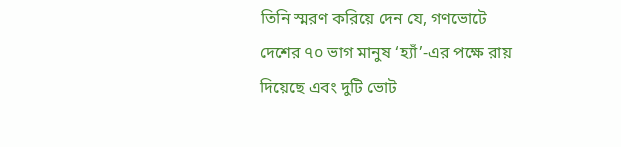তিনি স্মরণ করিয়ে দেন যে, গণভোটে দেশের ৭০ ভাগ মানুষ ‘হ্যাঁ’-এর পক্ষে রায় দিয়েছে এবং দুটি ভোট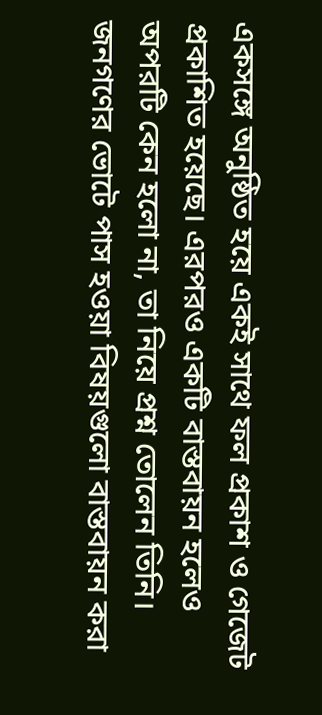একসঙ্গে অনুষ্ঠিত হয়ে একই সাথে ফল প্রকাশ ও গেজেট প্রকাশিত হয়েছে। এরপরও একটি বাস্তবায়ন হলেও অপরটি কেন হলো না, তা নিয়ে প্রশ্ন তোলেন তিনি। জনগণের ভোটে পাস হওয়া বিষয়গুলো বাস্তবায়ন করা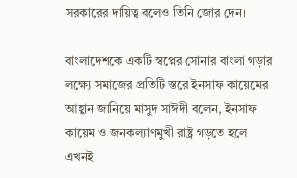সরকারের দায়িত্ব বলেও তিনি জোর দেন।

বাংলাদেশকে একটি স্বপ্নের সোনার বাংলা গড়ার লক্ষ্যে সমাজের প্রতিটি স্তরে ইনসাফ কায়েমের আহ্বান জানিয়ে মাসুদ সাঈদী বলেন, ইনসাফ কায়েম ও জনকল্যাণমুখী রাষ্ট্র গড়তে হলে এখনই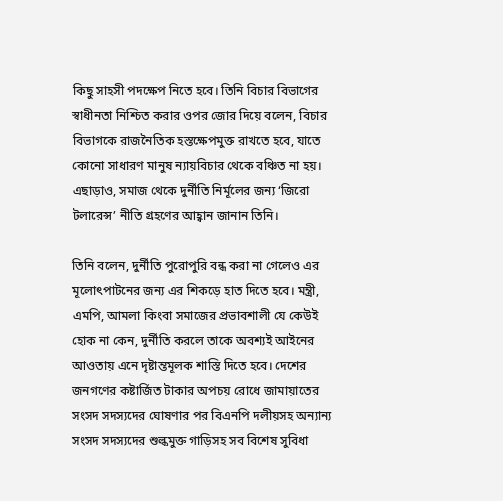কিছু সাহসী পদক্ষেপ নিতে হবে। তিনি বিচার বিভাগের স্বাধীনতা নিশ্চিত করার ওপর জোর দিয়ে বলেন, বিচার বিভাগকে রাজনৈতিক হস্তক্ষেপমুক্ত রাখতে হবে, যাতে কোনো সাধারণ মানুষ ন্যায়বিচার থেকে বঞ্চিত না হয়। এছাড়াও, সমাজ থেকে দুর্নীতি নির্মূলের জন্য ‘জিরো টলারেন্স’ নীতি গ্রহণের আহ্বান জানান তিনি।

তিনি বলেন, দুর্নীতি পুরোপুরি বন্ধ করা না গেলেও এর মূলোৎপাটনের জন্য এর শিকড়ে হাত দিতে হবে। মন্ত্রী, এমপি, আমলা কিংবা সমাজের প্রভাবশালী যে কেউই হোক না কেন, দুর্নীতি করলে তাকে অবশ্যই আইনের আওতায় এনে দৃষ্টান্তমূলক শাস্তি দিতে হবে। দেশের জনগণের কষ্টার্জিত টাকার অপচয় রোধে জামায়াতের সংসদ সদস্যদের ঘোষণার পর বিএনপি দলীয়সহ অন্যান্য সংসদ সদস্যদের শুল্কমুক্ত গাড়িসহ সব বিশেষ সুবিধা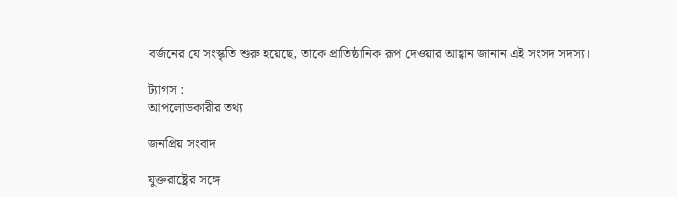বর্জনের যে সংস্কৃতি শুরু হয়েছে, তাকে প্রাতিষ্ঠানিক রূপ দেওয়ার আহ্বান জানান এই সংসদ সদস্য।

ট্যাগস :
আপলোডকারীর তথ্য

জনপ্রিয় সংবাদ

যুক্তরাষ্ট্রের সঙ্গে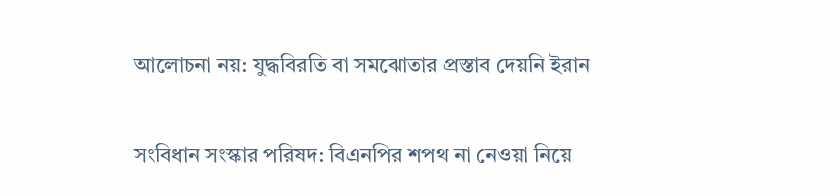আলোচনা নয়: যুদ্ধবিরতি বা সমঝোতার প্রস্তাব দেয়নি ইরান

সংবিধান সংস্কার পরিষদ: বিএনপির শপথ না নেওয়া নিয়ে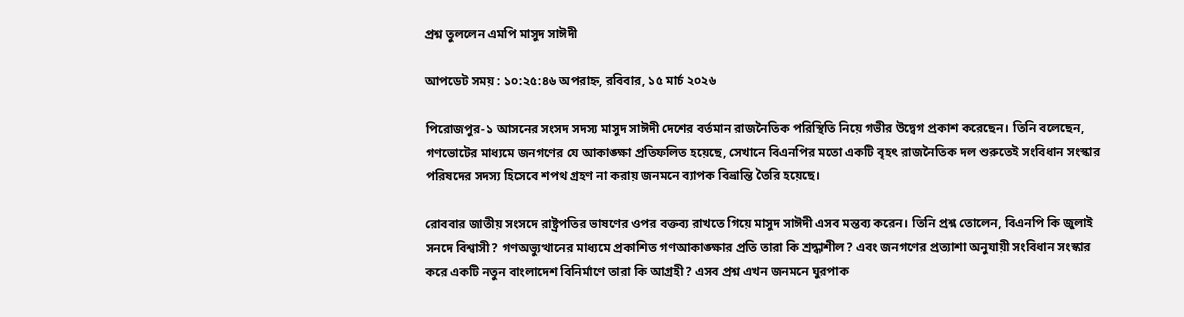প্রশ্ন তুললেন এমপি মাসুদ সাঈদী

আপডেট সময় : ১০:২৫:৪৬ অপরাহ্ন, রবিবার, ১৫ মার্চ ২০২৬

পিরোজপুর-১ আসনের সংসদ সদস্য মাসুদ সাঈদী দেশের বর্তমান রাজনৈতিক পরিস্থিতি নিয়ে গভীর উদ্বেগ প্রকাশ করেছেন। তিনি বলেছেন, গণভোটের মাধ্যমে জনগণের যে আকাঙ্ক্ষা প্রতিফলিত হয়েছে, সেখানে বিএনপির মতো একটি বৃহৎ রাজনৈতিক দল শুরুতেই সংবিধান সংস্কার পরিষদের সদস্য হিসেবে শপথ গ্রহণ না করায় জনমনে ব্যাপক বিভ্রান্তি তৈরি হয়েছে।

রোববার জাতীয় সংসদে রাষ্ট্রপতির ভাষণের ওপর বক্তব্য রাখতে গিয়ে মাসুদ সাঈদী এসব মন্তব্য করেন। তিনি প্রশ্ন তোলেন, বিএনপি কি জুলাই সনদে বিশ্বাসী? গণঅভ্যুত্থানের মাধ্যমে প্রকাশিত গণআকাঙ্ক্ষার প্রতি তারা কি শ্রদ্ধাশীল? এবং জনগণের প্রত্যাশা অনুযায়ী সংবিধান সংস্কার করে একটি নতুন বাংলাদেশ বিনির্মাণে তারা কি আগ্রহী? এসব প্রশ্ন এখন জনমনে ঘুরপাক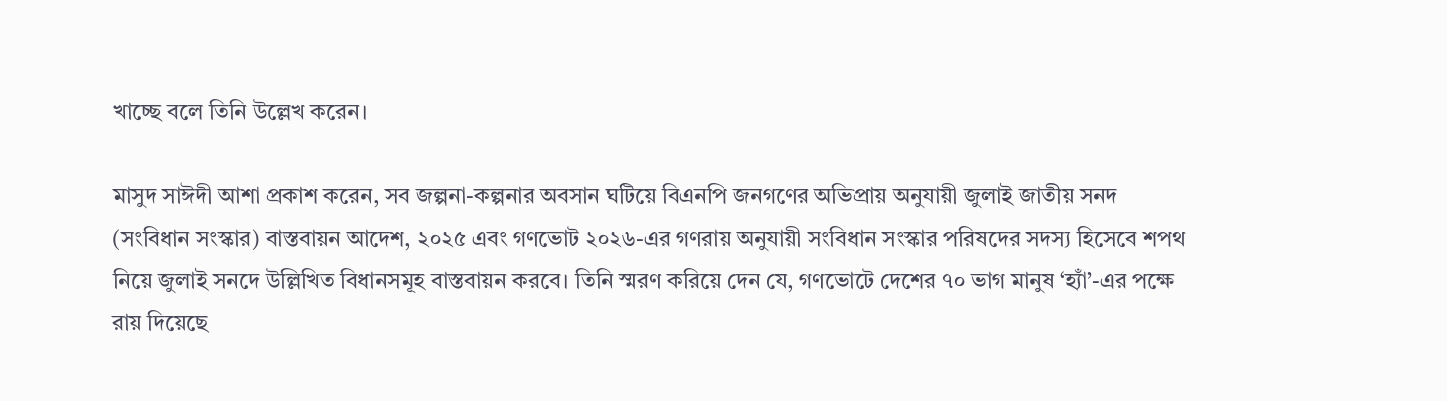খাচ্ছে বলে তিনি উল্লেখ করেন।

মাসুদ সাঈদী আশা প্রকাশ করেন, সব জল্পনা-কল্পনার অবসান ঘটিয়ে বিএনপি জনগণের অভিপ্রায় অনুযায়ী জুলাই জাতীয় সনদ (সংবিধান সংস্কার) বাস্তবায়ন আদেশ, ২০২৫ এবং গণভোট ২০২৬-এর গণরায় অনুযায়ী সংবিধান সংস্কার পরিষদের সদস্য হিসেবে শপথ নিয়ে জুলাই সনদে উল্লিখিত বিধানসমূহ বাস্তবায়ন করবে। তিনি স্মরণ করিয়ে দেন যে, গণভোটে দেশের ৭০ ভাগ মানুষ ‘হ্যাঁ’-এর পক্ষে রায় দিয়েছে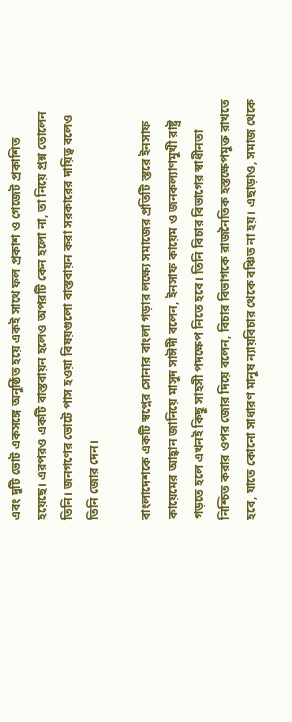এবং দুটি ভোট একসঙ্গে অনুষ্ঠিত হয়ে একই সাথে ফল প্রকাশ ও গেজেট প্রকাশিত হয়েছে। এরপরও একটি বাস্তবায়ন হলেও অপরটি কেন হলো না, তা নিয়ে প্রশ্ন তোলেন তিনি। জনগণের ভোটে পাস হওয়া বিষয়গুলো বাস্তবায়ন করা সরকারের দায়িত্ব বলেও তিনি জোর দেন।

বাংলাদেশকে একটি স্বপ্নের সোনার বাংলা গড়ার লক্ষ্যে সমাজের প্রতিটি স্তরে ইনসাফ কায়েমের আহ্বান জানিয়ে মাসুদ সাঈদী বলেন, ইনসাফ কায়েম ও জনকল্যাণমুখী রাষ্ট্র গড়তে হলে এখনই কিছু সাহসী পদক্ষেপ নিতে হবে। তিনি বিচার বিভাগের স্বাধীনতা নিশ্চিত করার ওপর জোর দিয়ে বলেন, বিচার বিভাগকে রাজনৈতিক হস্তক্ষেপমুক্ত রাখতে হবে, যাতে কোনো সাধারণ মানুষ ন্যায়বিচার থেকে বঞ্চিত না হয়। এছাড়াও, সমাজ থেকে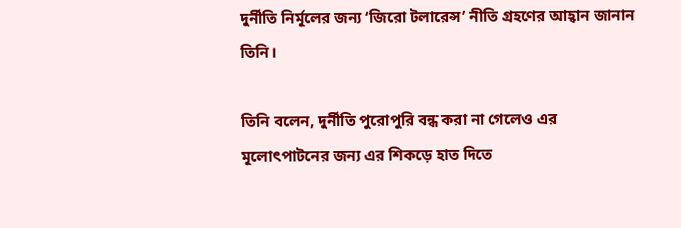দুর্নীতি নির্মূলের জন্য ‘জিরো টলারেন্স’ নীতি গ্রহণের আহ্বান জানান তিনি।

তিনি বলেন, দুর্নীতি পুরোপুরি বন্ধ করা না গেলেও এর মূলোৎপাটনের জন্য এর শিকড়ে হাত দিতে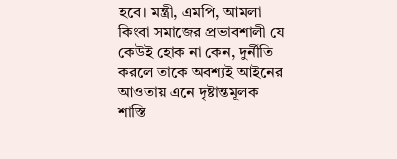হবে। মন্ত্রী, এমপি, আমলা কিংবা সমাজের প্রভাবশালী যে কেউই হোক না কেন, দুর্নীতি করলে তাকে অবশ্যই আইনের আওতায় এনে দৃষ্টান্তমূলক শাস্তি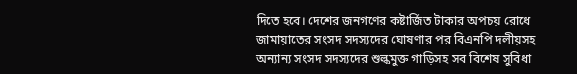দিতে হবে। দেশের জনগণের কষ্টার্জিত টাকার অপচয় রোধে জামায়াতের সংসদ সদস্যদের ঘোষণার পর বিএনপি দলীয়সহ অন্যান্য সংসদ সদস্যদের শুল্কমুক্ত গাড়িসহ সব বিশেষ সুবিধা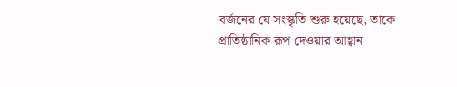বর্জনের যে সংস্কৃতি শুরু হয়েছে, তাকে প্রাতিষ্ঠানিক রূপ দেওয়ার আহ্বান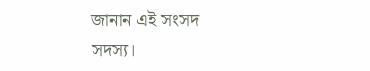জানান এই সংসদ সদস্য।